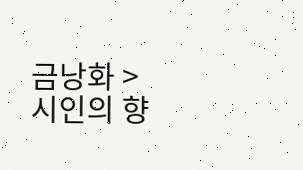금낭화 > 시인의 향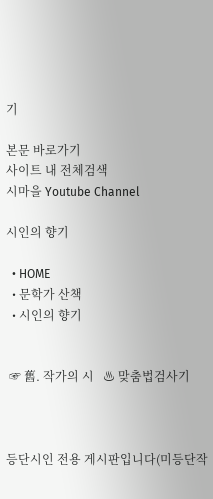기

본문 바로가기
사이트 내 전체검색
시마을 Youtube Channel

시인의 향기

  • HOME
  • 문학가 산책
  • 시인의 향기


 ☞ 舊. 작가의 시   ♨ 맞춤법검사기



등단시인 전용 게시판입니다(미등단작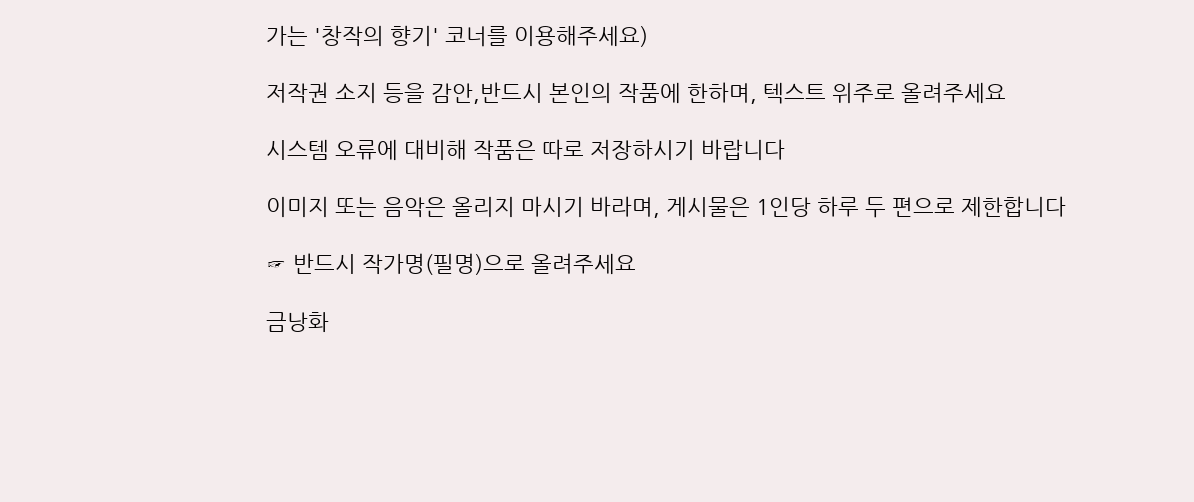가는 '창작의 향기' 코너를 이용해주세요)

저작권 소지 등을 감안,반드시 본인의 작품에 한하며, 텍스트 위주로 올려주세요

시스템 오류에 대비해 작품은 따로 저장하시기 바랍니다

이미지 또는 음악은 올리지 마시기 바라며, 게시물은 1인당 하루 두 편으로 제한합니다

☞ 반드시 작가명(필명)으로 올려주세요

금낭화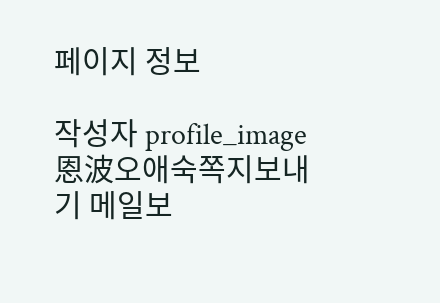페이지 정보

작성자 profile_image 恩波오애숙쪽지보내기 메일보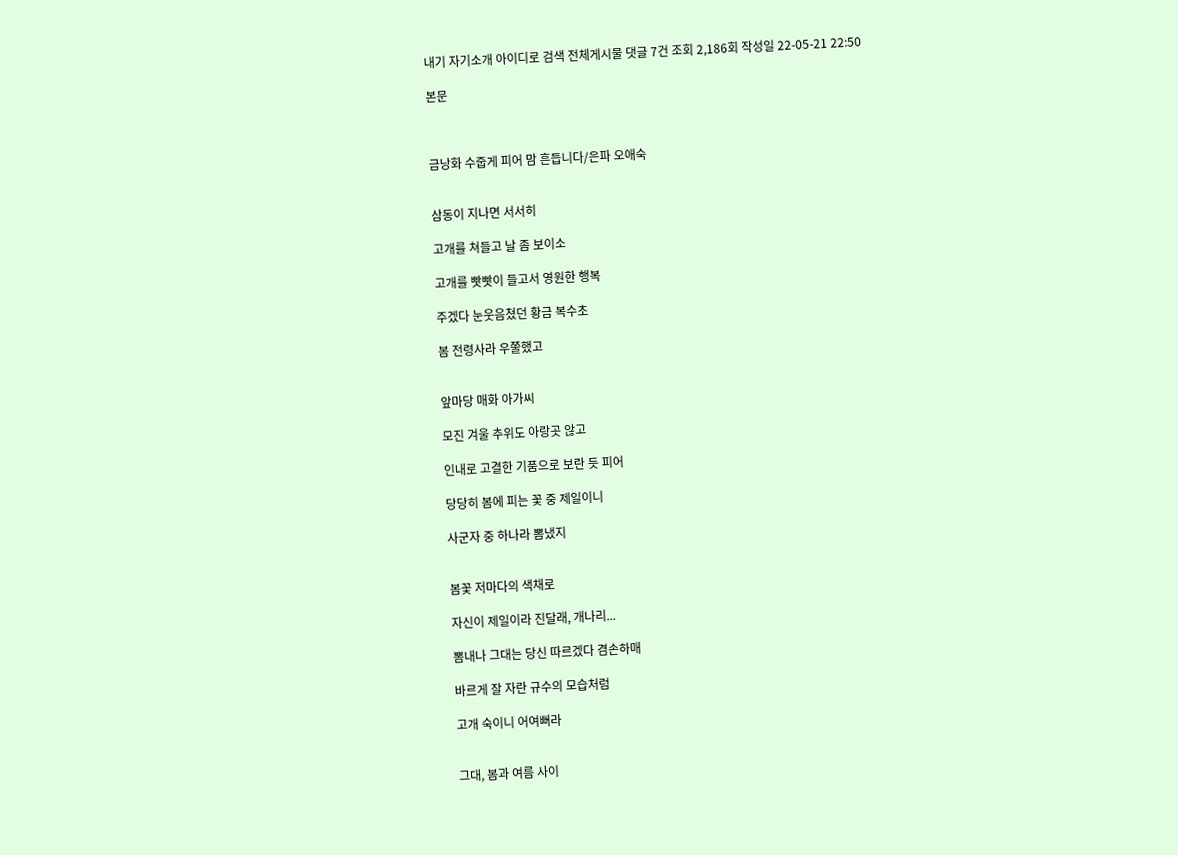내기 자기소개 아이디로 검색 전체게시물 댓글 7건 조회 2,186회 작성일 22-05-21 22:50

본문



금낭화 수줍게 피어 맘 흔듭니다/은파 오애숙


삼동이 지나면 서서히

고개를 쳐들고 날 좀 보이소

고개를 빳빳이 들고서 영원한 행복

주겠다 눈웃음쳤던 황금 복수초

봄 전령사라 우쭐했고


앞마당 매화 아가씨

모진 겨울 추위도 아랑곳 않고

인내로 고결한 기품으로 보란 듯 피어

당당히 봄에 피는 꽃 중 제일이니

사군자 중 하나라 뽐냈지


봄꽃 저마다의 색채로

자신이 제일이라 진달래, 개나리...

뽐내나 그대는 당신 따르겠다 겸손하매

바르게 잘 자란 규수의 모습처럼

고개 숙이니 어여뻐라


그대, 봄과 여름 사이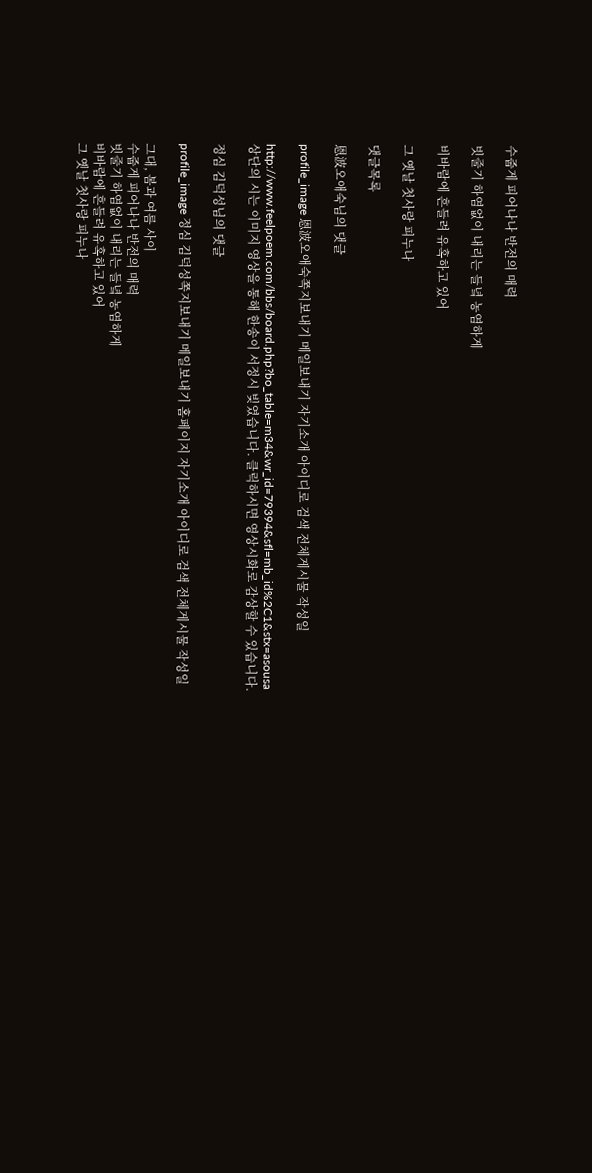수줍게 피어나나 반전의 매력

빗줄기 하염없이 내리는 들녘 농염하게

비바람에 흔들려 유혹하고 있어

그 옛날 첫사랑 피누나

댓글목록

恩波오애숙님의 댓글

profile_image 恩波오애숙쪽지보내기 메일보내기 자기소개 아이디로 검색 전체게시물 작성일

http://www.feelpoem.com/bbs/board.php?bo_table=m34&wr_id=79394&sfl=mb_id%2C1&stx=asousa
상단의 시는 이미지 영상을 통해 한송이 서정시 빚였습니다. 클릭하시면 영상시화로 감상할 수 있습니다.

정심 김덕성님의 댓글

profile_image 정심 김덕성쪽지보내기 메일보내기 홈페이지 자기소개 아이디로 검색 전체게시물 작성일

그대, 봄과 여름 사이
수줍게 피어나나 반전의 매력
빗줄기 하염없이 내리는 들녘 농염하게
비바람에 흔들려 유혹하고 있어
그 옛날 첫사랑 피누나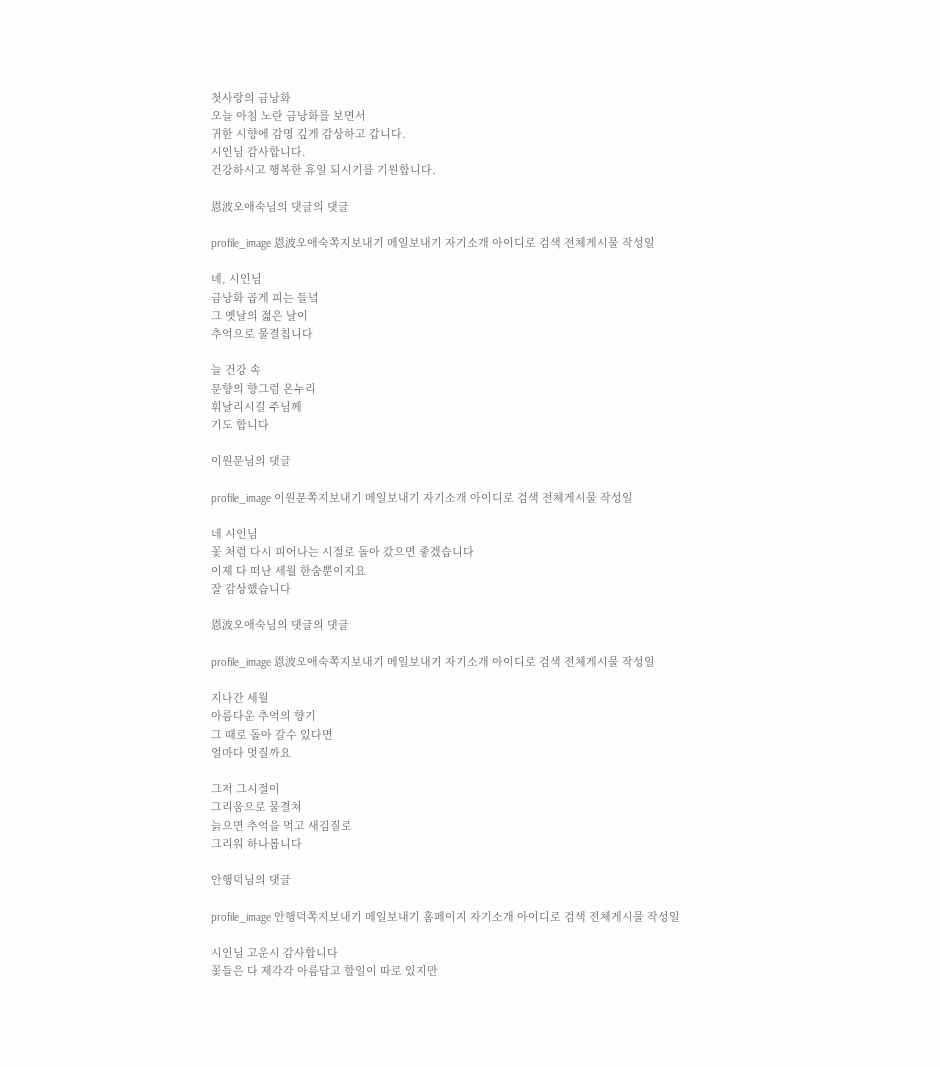첫사랑의 금낭화
오늘 아침 노란 금낭화를 보면서
귀한 시향에 감명 깊게 감상하고 갑니다.
시인님 감사합니다.
건강하시고 행복한 휴일 되시기를 기원합니다.

恩波오애숙님의 댓글의 댓글

profile_image 恩波오애숙쪽지보내기 메일보내기 자기소개 아이디로 검색 전체게시물 작성일

녜, 시인님
금낭화 곱게 피는 들녘
그 옛날의 젊은 날이
추억으로 물결칩니다

늘 건강 속
문향의 향그럼 온누리
휘날리시길 주님께
기도 합니다

이원문님의 댓글

profile_image 이원문쪽지보내기 메일보내기 자기소개 아이디로 검색 전체게시물 작성일

네 시인님
꽃 처럼 다시 피어나는 시절로 돌아 갔으면 좋겠습니다
이제 다 떠난 세월 한숨뿐이지요
잘 감상했습니다

恩波오애숙님의 댓글의 댓글

profile_image 恩波오애숙쪽지보내기 메일보내기 자기소개 아이디로 검색 전체게시물 작성일

지나간 세월
아름다운 추억의 향기
그 때로 돌아 갈수 있다면
얼마다 멋질까요

그저 그시절이
그리움으로 물결쳐
늙으면 추억을 먹고 새김질로
그리워 하나봅니다

안행덕님의 댓글

profile_image 안행덕쪽지보내기 메일보내기 홈페이지 자기소개 아이디로 검색 전체게시물 작성일

시인님 고운시 감사합니다
꽃들은 다 제각각 아름답고 할일이 따로 있지만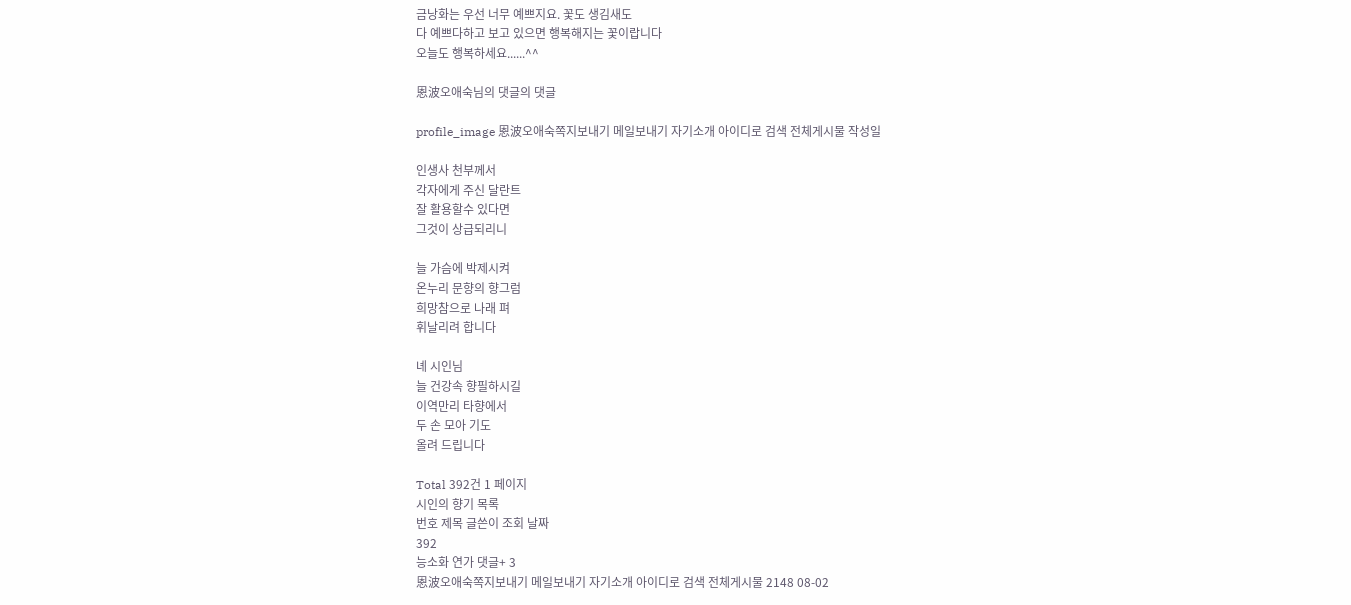금낭화는 우선 너무 예쁘지요. 꽃도 생김새도
다 예쁘다하고 보고 있으면 행복해지는 꽃이랍니다
오늘도 행복하세요......^^

恩波오애숙님의 댓글의 댓글

profile_image 恩波오애숙쪽지보내기 메일보내기 자기소개 아이디로 검색 전체게시물 작성일

인생사 천부께서
각자에게 주신 달란트
잘 활용할수 있다면
그것이 상급되리니

늘 가슴에 박제시켜
온누리 문향의 향그럼
희망참으로 나래 펴
휘날리려 합니다

녜 시인님
늘 건강속 향필하시길
이역만리 타향에서
두 손 모아 기도
올려 드립니다

Total 392건 1 페이지
시인의 향기 목록
번호 제목 글쓴이 조회 날짜
392
능소화 연가 댓글+ 3
恩波오애숙쪽지보내기 메일보내기 자기소개 아이디로 검색 전체게시물 2148 08-02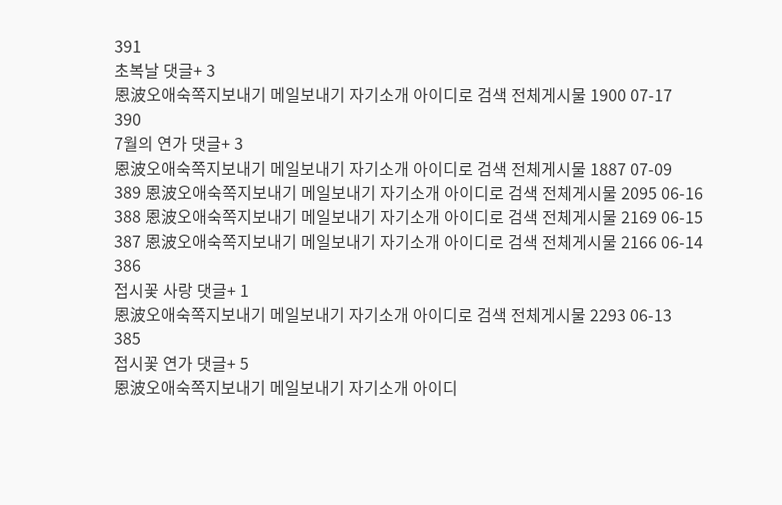391
초복날 댓글+ 3
恩波오애숙쪽지보내기 메일보내기 자기소개 아이디로 검색 전체게시물 1900 07-17
390
7월의 연가 댓글+ 3
恩波오애숙쪽지보내기 메일보내기 자기소개 아이디로 검색 전체게시물 1887 07-09
389 恩波오애숙쪽지보내기 메일보내기 자기소개 아이디로 검색 전체게시물 2095 06-16
388 恩波오애숙쪽지보내기 메일보내기 자기소개 아이디로 검색 전체게시물 2169 06-15
387 恩波오애숙쪽지보내기 메일보내기 자기소개 아이디로 검색 전체게시물 2166 06-14
386
접시꽃 사랑 댓글+ 1
恩波오애숙쪽지보내기 메일보내기 자기소개 아이디로 검색 전체게시물 2293 06-13
385
접시꽃 연가 댓글+ 5
恩波오애숙쪽지보내기 메일보내기 자기소개 아이디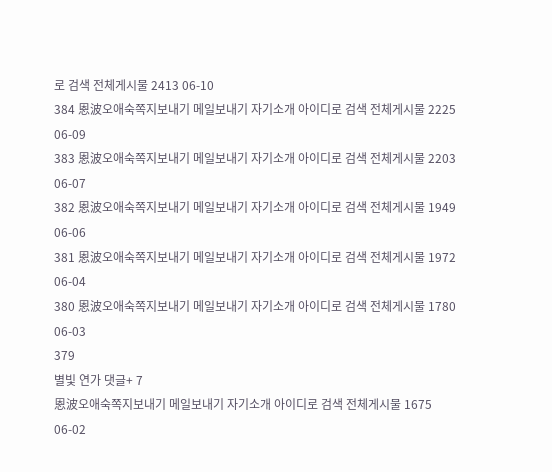로 검색 전체게시물 2413 06-10
384 恩波오애숙쪽지보내기 메일보내기 자기소개 아이디로 검색 전체게시물 2225 06-09
383 恩波오애숙쪽지보내기 메일보내기 자기소개 아이디로 검색 전체게시물 2203 06-07
382 恩波오애숙쪽지보내기 메일보내기 자기소개 아이디로 검색 전체게시물 1949 06-06
381 恩波오애숙쪽지보내기 메일보내기 자기소개 아이디로 검색 전체게시물 1972 06-04
380 恩波오애숙쪽지보내기 메일보내기 자기소개 아이디로 검색 전체게시물 1780 06-03
379
별빛 연가 댓글+ 7
恩波오애숙쪽지보내기 메일보내기 자기소개 아이디로 검색 전체게시물 1675 06-02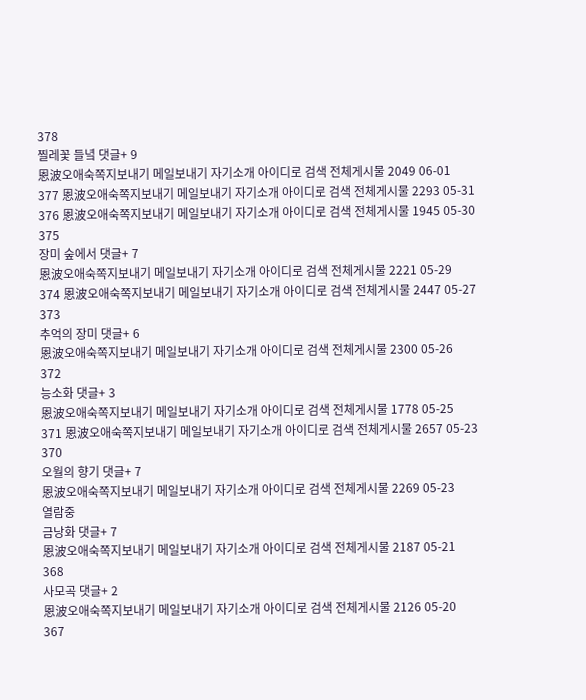378
찔레꽃 들녘 댓글+ 9
恩波오애숙쪽지보내기 메일보내기 자기소개 아이디로 검색 전체게시물 2049 06-01
377 恩波오애숙쪽지보내기 메일보내기 자기소개 아이디로 검색 전체게시물 2293 05-31
376 恩波오애숙쪽지보내기 메일보내기 자기소개 아이디로 검색 전체게시물 1945 05-30
375
장미 숲에서 댓글+ 7
恩波오애숙쪽지보내기 메일보내기 자기소개 아이디로 검색 전체게시물 2221 05-29
374 恩波오애숙쪽지보내기 메일보내기 자기소개 아이디로 검색 전체게시물 2447 05-27
373
추억의 장미 댓글+ 6
恩波오애숙쪽지보내기 메일보내기 자기소개 아이디로 검색 전체게시물 2300 05-26
372
능소화 댓글+ 3
恩波오애숙쪽지보내기 메일보내기 자기소개 아이디로 검색 전체게시물 1778 05-25
371 恩波오애숙쪽지보내기 메일보내기 자기소개 아이디로 검색 전체게시물 2657 05-23
370
오월의 향기 댓글+ 7
恩波오애숙쪽지보내기 메일보내기 자기소개 아이디로 검색 전체게시물 2269 05-23
열람중
금낭화 댓글+ 7
恩波오애숙쪽지보내기 메일보내기 자기소개 아이디로 검색 전체게시물 2187 05-21
368
사모곡 댓글+ 2
恩波오애숙쪽지보내기 메일보내기 자기소개 아이디로 검색 전체게시물 2126 05-20
367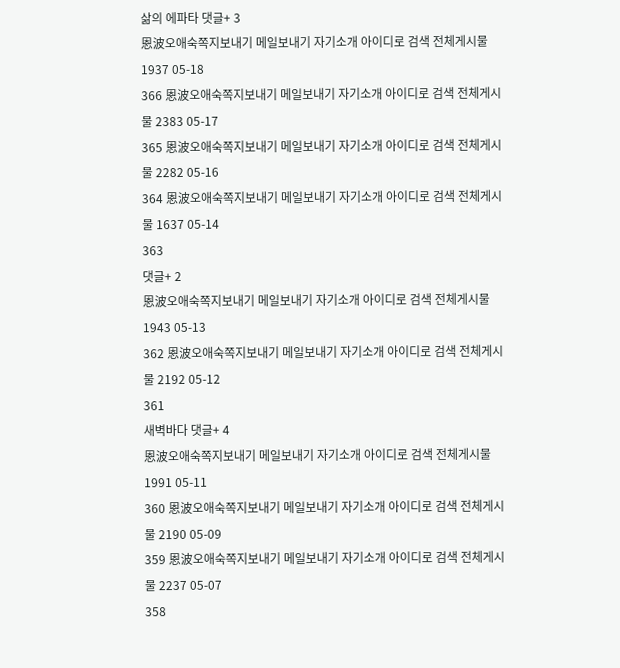삶의 에파타 댓글+ 3
恩波오애숙쪽지보내기 메일보내기 자기소개 아이디로 검색 전체게시물 1937 05-18
366 恩波오애숙쪽지보내기 메일보내기 자기소개 아이디로 검색 전체게시물 2383 05-17
365 恩波오애숙쪽지보내기 메일보내기 자기소개 아이디로 검색 전체게시물 2282 05-16
364 恩波오애숙쪽지보내기 메일보내기 자기소개 아이디로 검색 전체게시물 1637 05-14
363
댓글+ 2
恩波오애숙쪽지보내기 메일보내기 자기소개 아이디로 검색 전체게시물 1943 05-13
362 恩波오애숙쪽지보내기 메일보내기 자기소개 아이디로 검색 전체게시물 2192 05-12
361
새벽바다 댓글+ 4
恩波오애숙쪽지보내기 메일보내기 자기소개 아이디로 검색 전체게시물 1991 05-11
360 恩波오애숙쪽지보내기 메일보내기 자기소개 아이디로 검색 전체게시물 2190 05-09
359 恩波오애숙쪽지보내기 메일보내기 자기소개 아이디로 검색 전체게시물 2237 05-07
358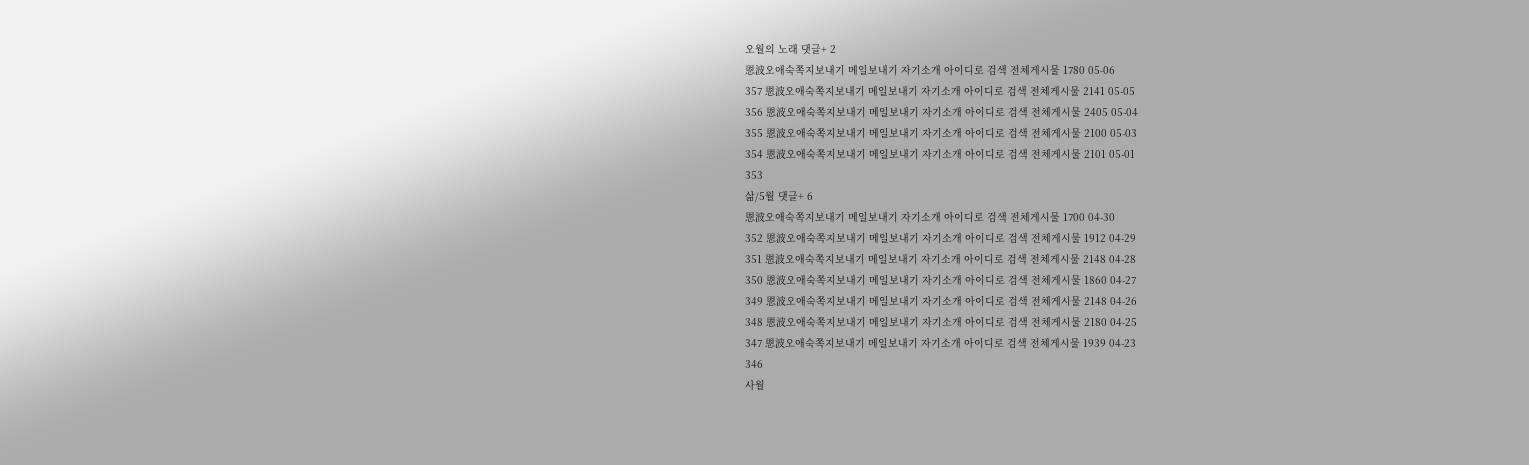오월의 노래 댓글+ 2
恩波오애숙쪽지보내기 메일보내기 자기소개 아이디로 검색 전체게시물 1780 05-06
357 恩波오애숙쪽지보내기 메일보내기 자기소개 아이디로 검색 전체게시물 2141 05-05
356 恩波오애숙쪽지보내기 메일보내기 자기소개 아이디로 검색 전체게시물 2405 05-04
355 恩波오애숙쪽지보내기 메일보내기 자기소개 아이디로 검색 전체게시물 2100 05-03
354 恩波오애숙쪽지보내기 메일보내기 자기소개 아이디로 검색 전체게시물 2101 05-01
353
삶/5월 댓글+ 6
恩波오애숙쪽지보내기 메일보내기 자기소개 아이디로 검색 전체게시물 1700 04-30
352 恩波오애숙쪽지보내기 메일보내기 자기소개 아이디로 검색 전체게시물 1912 04-29
351 恩波오애숙쪽지보내기 메일보내기 자기소개 아이디로 검색 전체게시물 2148 04-28
350 恩波오애숙쪽지보내기 메일보내기 자기소개 아이디로 검색 전체게시물 1860 04-27
349 恩波오애숙쪽지보내기 메일보내기 자기소개 아이디로 검색 전체게시물 2148 04-26
348 恩波오애숙쪽지보내기 메일보내기 자기소개 아이디로 검색 전체게시물 2180 04-25
347 恩波오애숙쪽지보내기 메일보내기 자기소개 아이디로 검색 전체게시물 1939 04-23
346
사월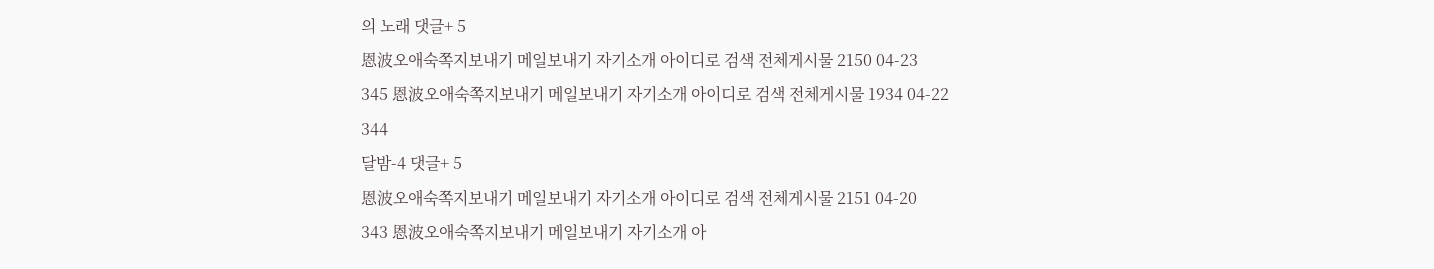의 노래 댓글+ 5
恩波오애숙쪽지보내기 메일보내기 자기소개 아이디로 검색 전체게시물 2150 04-23
345 恩波오애숙쪽지보내기 메일보내기 자기소개 아이디로 검색 전체게시물 1934 04-22
344
달밤-4 댓글+ 5
恩波오애숙쪽지보내기 메일보내기 자기소개 아이디로 검색 전체게시물 2151 04-20
343 恩波오애숙쪽지보내기 메일보내기 자기소개 아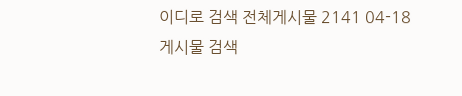이디로 검색 전체게시물 2141 04-18
게시물 검색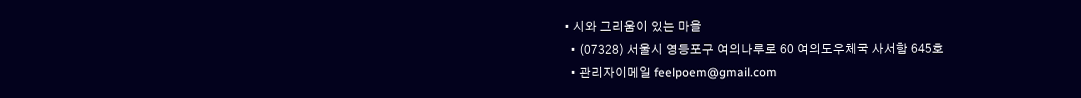• 시와 그리움이 있는 마을
  • (07328) 서울시 영등포구 여의나루로 60 여의도우체국 사서함 645호
  • 관리자이메일 feelpoem@gmail.com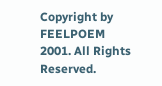Copyright by FEELPOEM 2001. All Rights Reserved.